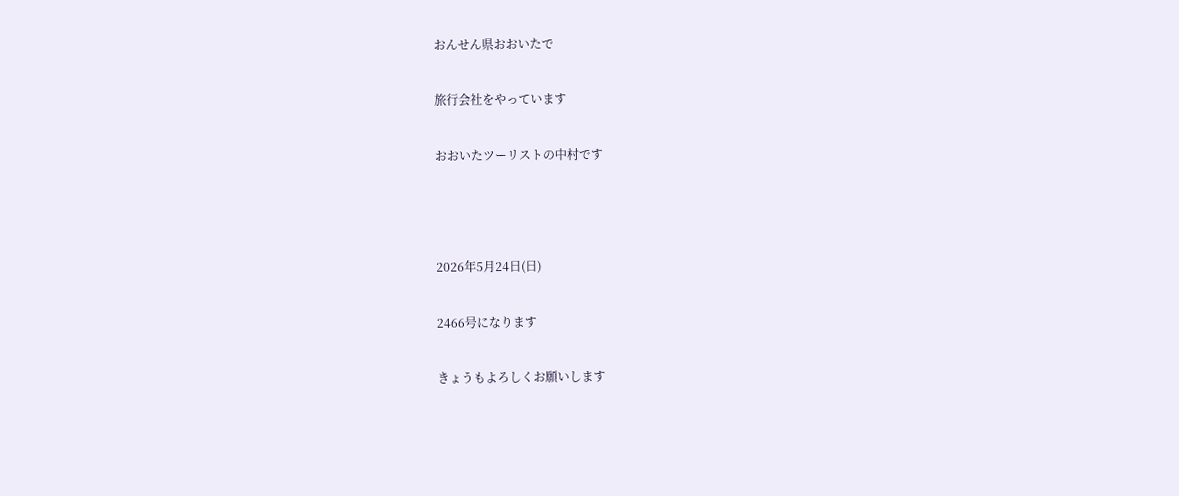おんせん県おおいたで

旅行会社をやっています

おおいたツーリストの中村です



2026年5月24日(日)

2466号になります

きょうもよろしくお願いします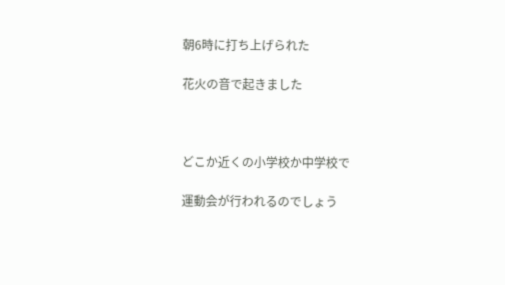朝6時に打ち上げられた

花火の音で起きました



どこか近くの小学校か中学校で

運動会が行われるのでしょう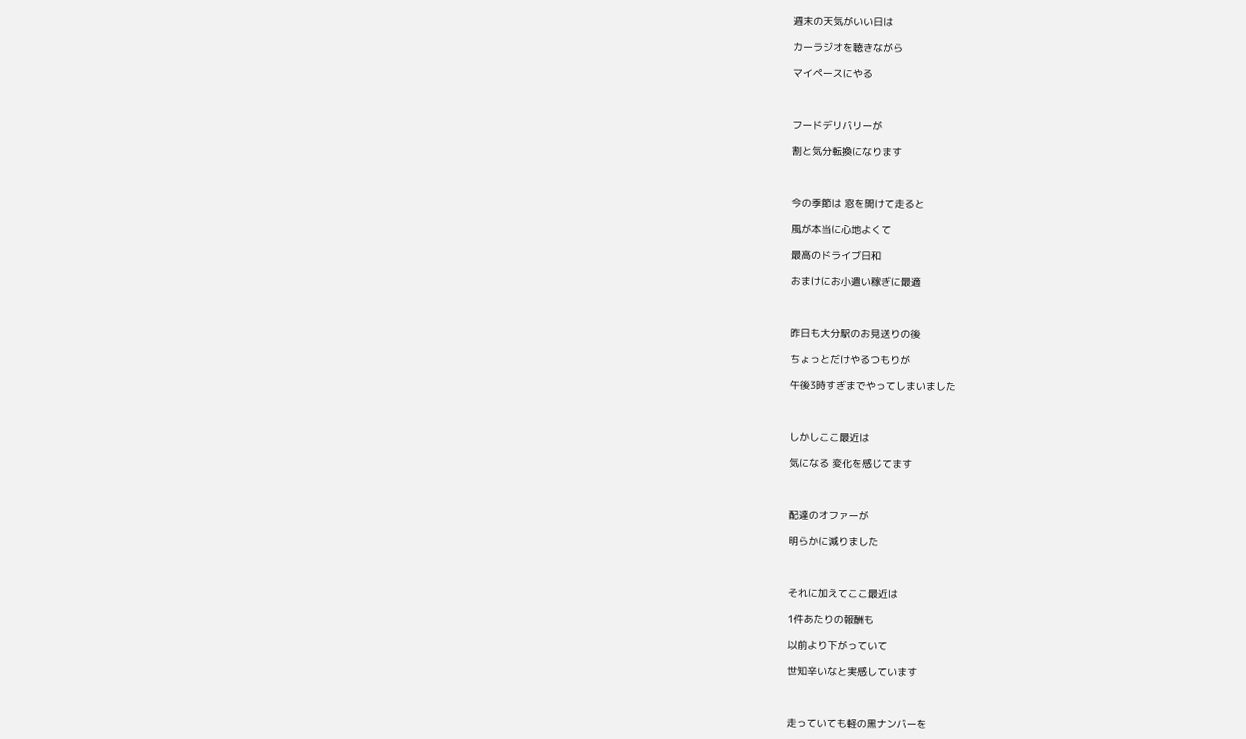週末の天気がいい日は

カーラジオを聴きながら

マイペースにやる



フードデリバリーが

割と気分転換になります



今の季節は 窓を開けて走ると

風が本当に心地よくて

最高のドライブ日和

おまけにお小遣い稼ぎに最適



昨日も大分駅のお見送りの後

ちょっとだけやるつもりが

午後3時すぎまでやってしまいました



しかしここ最近は

気になる 変化を感じてます



配達のオファーが

明らかに減りました



それに加えてここ最近は

1件あたりの報酬も

以前より下がっていて

世知辛いなと実感しています



走っていても軽の黒ナンバーを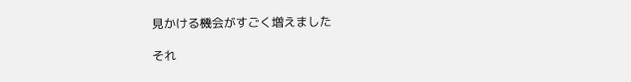見かける機会がすごく増えました

それ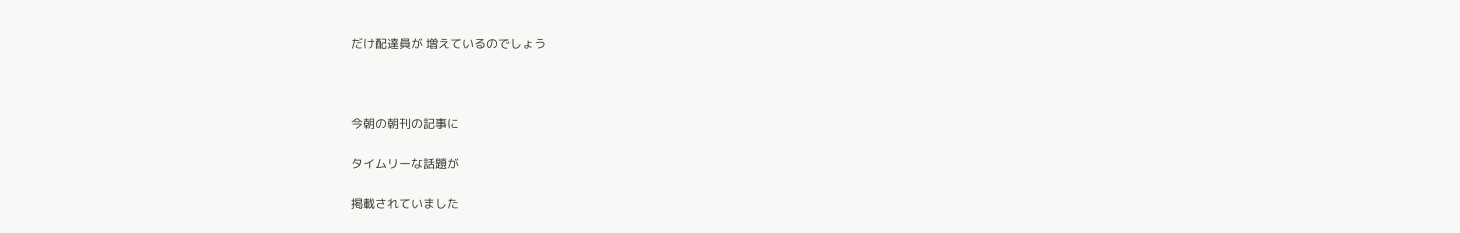だけ配達員が 増えているのでしょう



今朝の朝刊の記事に

タイムリーな話題が

掲載されていました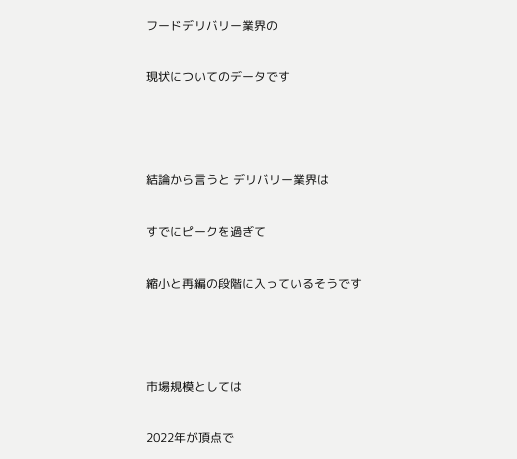フードデリバリー業界の

現状についてのデータです



結論から言うと デリバリー業界は

すでにピークを過ぎて

縮小と再編の段階に入っているそうです



市場規模としては

2022年が頂点で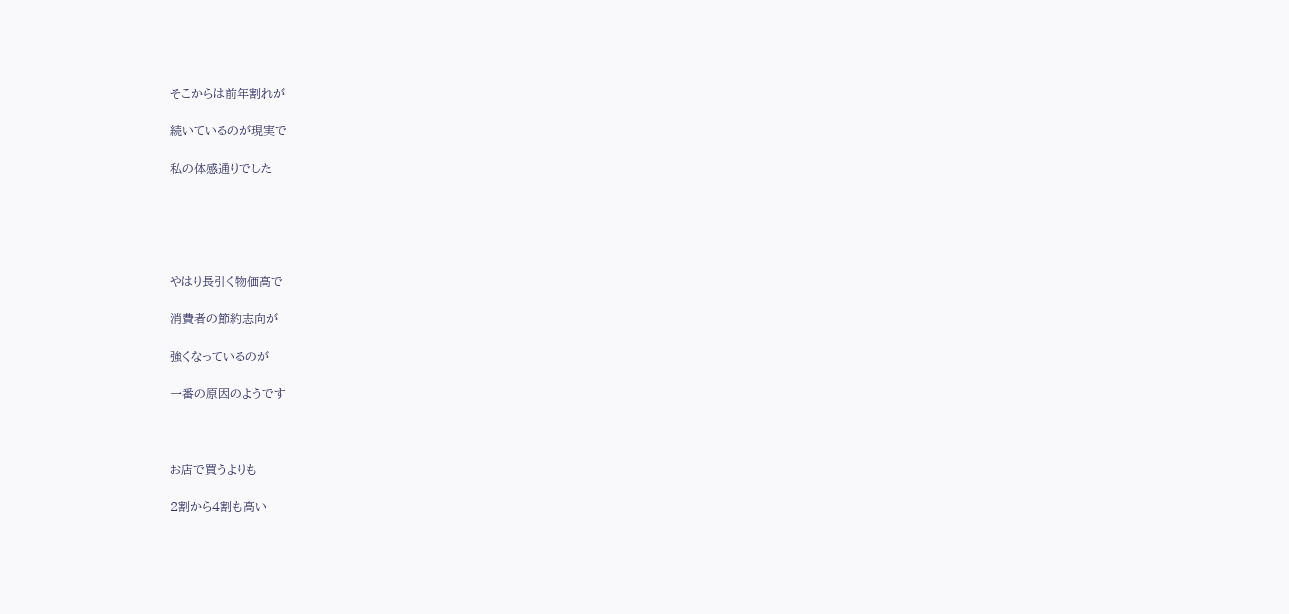そこからは前年割れが

続いているのが現実で

私の体感通りでした





やはり長引く物価高で

消費者の節約志向が

強くなっているのが

一番の原因のようです



お店で買うよりも

2割から4割も高い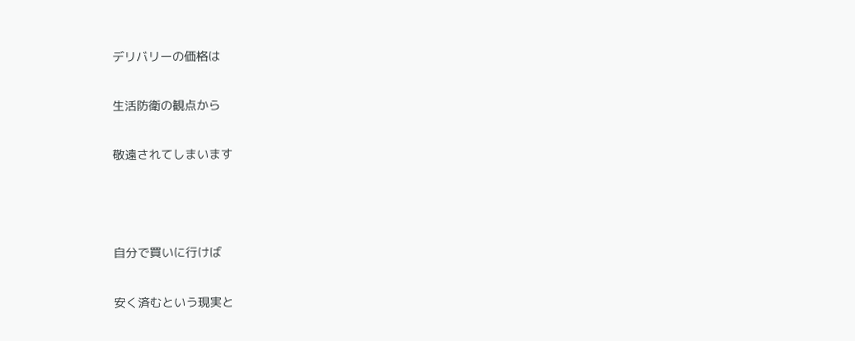デリバリーの価格は

生活防衛の観点から

敬遠されてしまいます



自分で買いに行けば

安く済むという現実と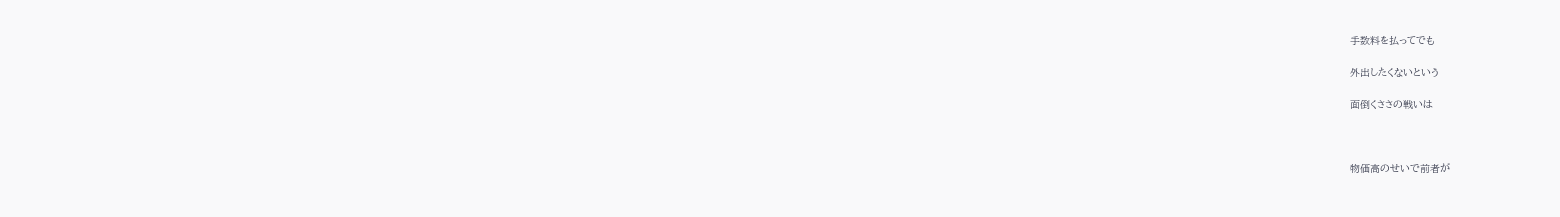手数料を払ってでも

外出したくないという

面倒くささの戦いは



物価高のせいで前者が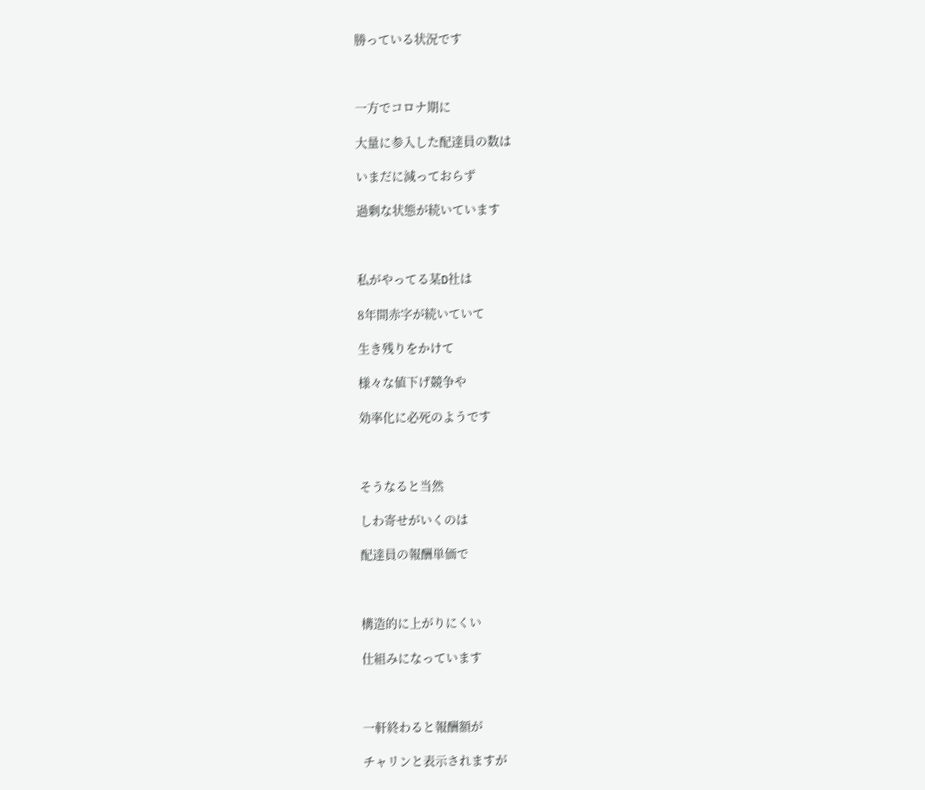勝っている状況です



一方でコロナ期に

大量に参入した配達員の数は

いまだに減っておらず

過剰な状態が続いています



私がやってる某D社は

8年間赤字が続いていて

生き残りをかけて

様々な値下げ競争や

効率化に必死のようです



そうなると当然

しわ寄せがいくのは

配達員の報酬単価で



構造的に上がりにくい

仕組みになっています



一軒終わると報酬額が

チャリンと表示されますが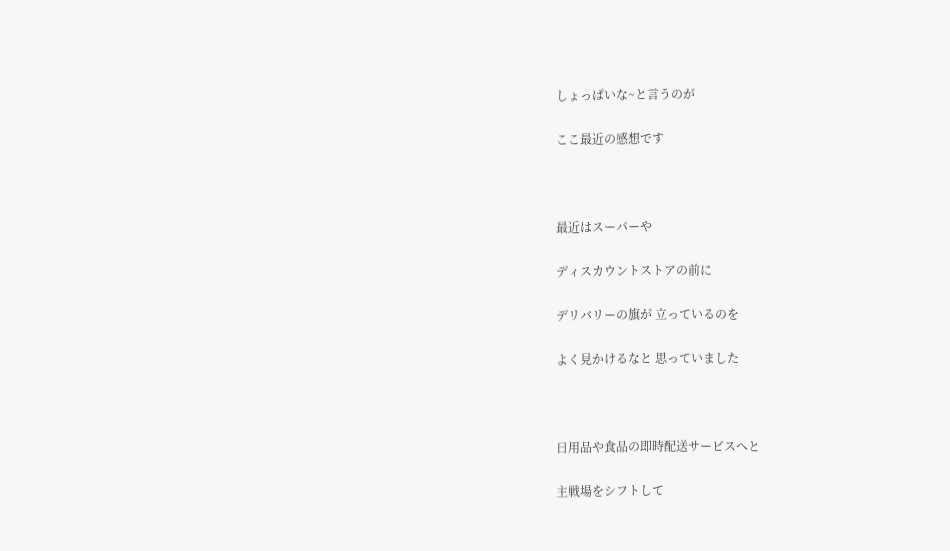しょっぱいな~と言うのが

ここ最近の感想です



最近はスーパーや

ディスカウントストアの前に

デリバリーの旗が 立っているのを

よく見かけるなと 思っていました



日用品や食品の即時配送サービスへと

主戦場をシフトして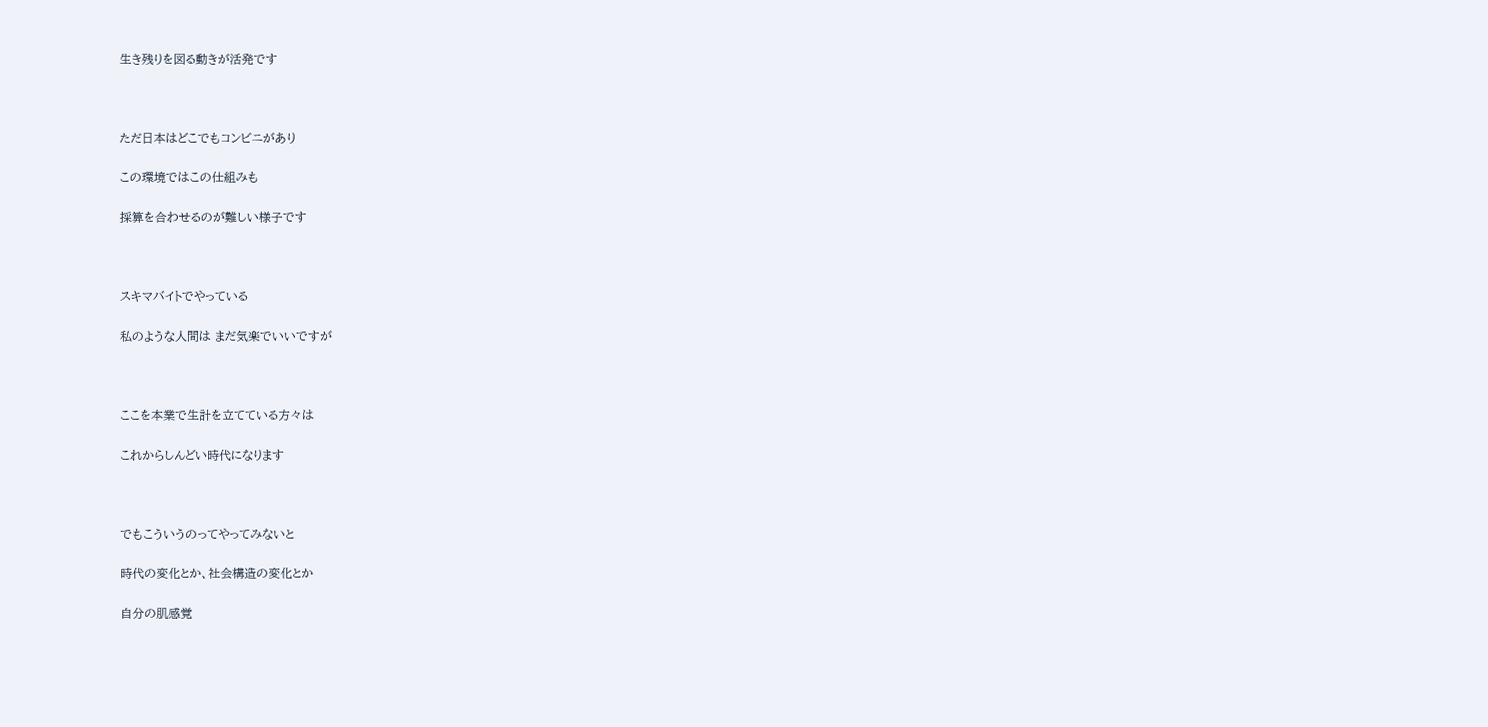生き残りを図る動きが活発です



ただ日本はどこでもコンビニがあり

この環境ではこの仕組みも

採算を合わせるのが難しい様子です



スキマバイトでやっている

私のような人間は まだ気楽でいいですが



ここを本業で生計を立てている方々は

これからしんどい時代になります



でもこういうのってやってみないと

時代の変化とか、社会構造の変化とか

自分の肌感覚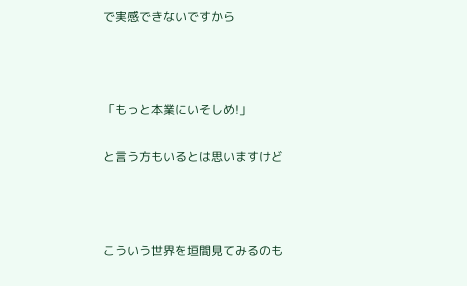で実感できないですから



「もっと本業にいそしめ!」

と言う方もいるとは思いますけど



こういう世界を垣間見てみるのも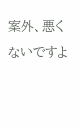案外、悪くないですよ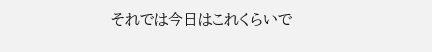それでは今日はこれくらいで